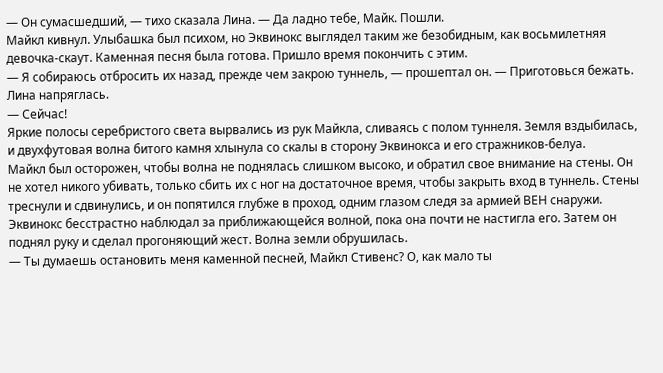— Он сумасшедший, — тихо сказала Лина. — Да ладно тебе, Майк. Пошли.
Майкл кивнул. Улыбашка был психом, но Эквинокс выглядел таким же безобидным, как восьмилетняя девочка-скаут. Каменная песня была готова. Пришло время покончить с этим.
— Я собираюсь отбросить их назад, прежде чем закрою туннель, — прошептал он. — Приготовься бежать.
Лина напряглась.
— Сейчас!
Яркие полосы серебристого света вырвались из рук Майкла, сливаясь с полом туннеля. Земля вздыбилась, и двухфутовая волна битого камня хлынула со скалы в сторону Эквинокса и его стражников-белуа.
Майкл был осторожен, чтобы волна не поднялась слишком высоко, и обратил свое внимание на стены. Он не хотел никого убивать, только сбить их с ног на достаточное время, чтобы закрыть вход в туннель. Стены треснули и сдвинулись, и он попятился глубже в проход, одним глазом следя за армией ВЕН снаружи.
Эквинокс бесстрастно наблюдал за приближающейся волной, пока она почти не настигла его. Затем он поднял руку и сделал прогоняющий жест. Волна земли обрушилась.
— Ты думаешь остановить меня каменной песней, Майкл Стивенс? О, как мало ты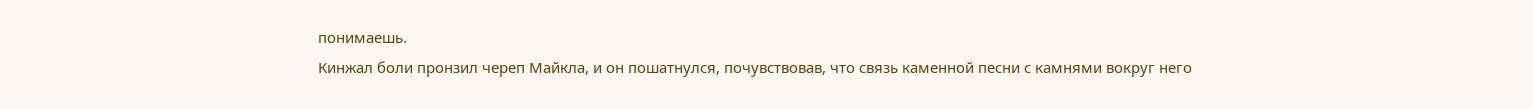понимаешь.
Кинжал боли пронзил череп Майкла, и он пошатнулся, почувствовав, что связь каменной песни с камнями вокруг него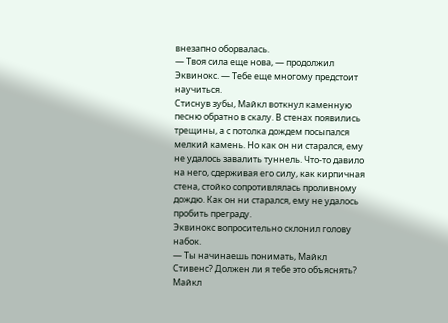внезапно оборвалась.
— Твоя сила еще нова, — продолжил Эквинокс. — Тебе еще многому предстоит научиться.
Стиснув зубы, Майкл воткнул каменную песню обратно в скалу. В стенах появились трещины, а с потолка дождем посыпался мелкий камень. Но как он ни старался, ему не удалось завалить туннель. Что-то давило на него, сдерживая его силу, как кирпичная стена, стойко сопротивлялась проливному дождю. Как он ни старался, ему не удалось пробить преграду.
Эквинокс вопросительно склонил голову набок.
— Ты начинаешь понимать, Майкл Стивенс? Должен ли я тебе это объяснять?
Майкл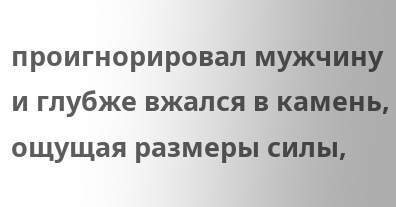проигнорировал мужчину и глубже вжался в камень, ощущая размеры силы,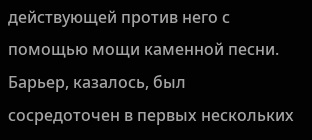действующей против него с помощью мощи каменной песни. Барьер, казалось, был сосредоточен в первых нескольких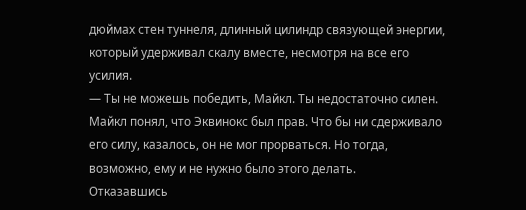дюймах стен туннеля, длинный цилиндр связующей энергии, который удерживал скалу вместе, несмотря на все его усилия.
— Ты не можешь победить, Майкл. Ты недостаточно силен.
Майкл понял, что Эквинокс был прав. Что бы ни сдерживало его силу, казалось, он не мог прорваться. Но тогда, возможно, ему и не нужно было этого делать.
Отказавшись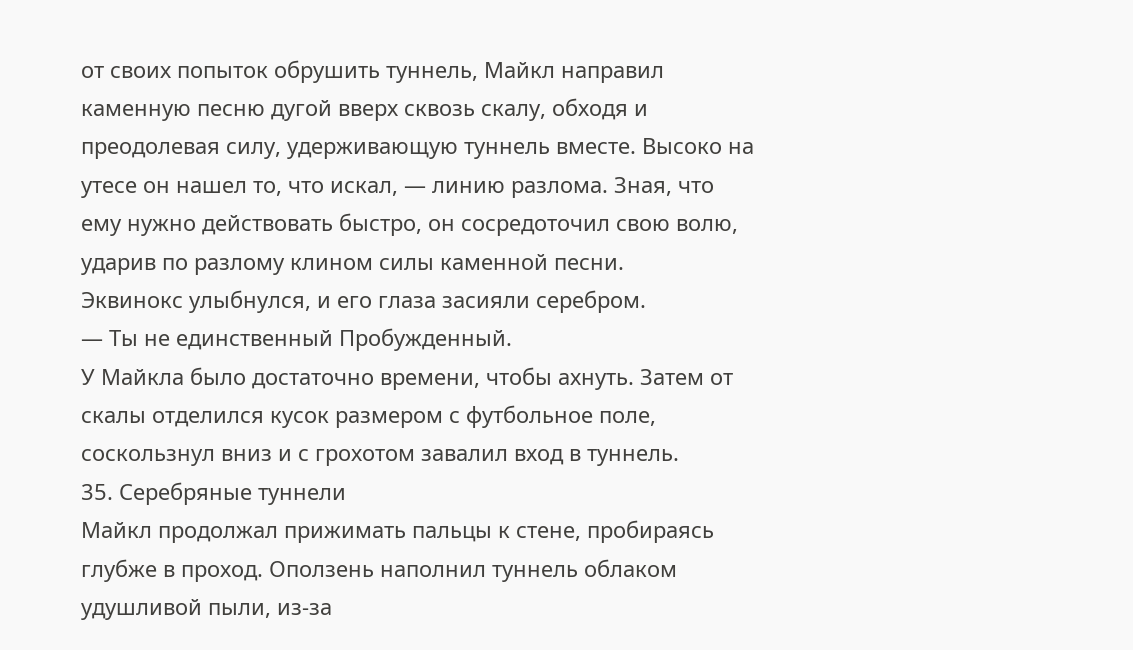от своих попыток обрушить туннель, Майкл направил каменную песню дугой вверх сквозь скалу, обходя и преодолевая силу, удерживающую туннель вместе. Высоко на утесе он нашел то, что искал, — линию разлома. Зная, что ему нужно действовать быстро, он сосредоточил свою волю, ударив по разлому клином силы каменной песни.
Эквинокс улыбнулся, и его глаза засияли серебром.
— Ты не единственный Пробужденный.
У Майкла было достаточно времени, чтобы ахнуть. Затем от скалы отделился кусок размером с футбольное поле, соскользнул вниз и с грохотом завалил вход в туннель.
35. Серебряные туннели
Майкл продолжал прижимать пальцы к стене, пробираясь глубже в проход. Оползень наполнил туннель облаком удушливой пыли, из-за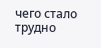чего стало трудно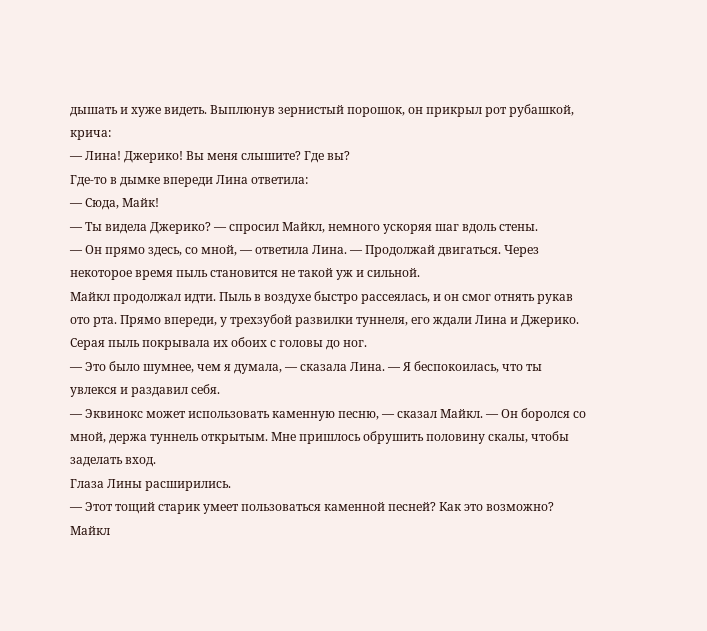дышать и хуже видеть. Выплюнув зернистый порошок, он прикрыл рот рубашкой, крича:
— Лина! Джерико! Вы меня слышите? Где вы?
Где-то в дымке впереди Лина ответила:
— Сюда, Майк!
— Ты видела Джерико? — спросил Майкл, немного ускоряя шаг вдоль стены.
— Он прямо здесь, со мной, — ответила Лина. — Продолжай двигаться. Через некоторое время пыль становится не такой уж и сильной.
Майкл продолжал идти. Пыль в воздухе быстро рассеялась, и он смог отнять рукав ото рта. Прямо впереди, у трехзубой развилки туннеля, его ждали Лина и Джерико. Серая пыль покрывала их обоих с головы до ног.
— Это было шумнее, чем я думала, — сказала Лина. — Я беспокоилась, что ты увлекся и раздавил себя.
— Эквинокс может использовать каменную песню, — сказал Майкл. — Он боролся со мной, держа туннель открытым. Мне пришлось обрушить половину скалы, чтобы заделать вход.
Глаза Лины расширились.
— Этот тощий старик умеет пользоваться каменной песней? Как это возможно?
Майкл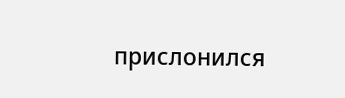прислонился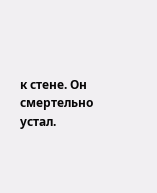к стене. Он смертельно устал.